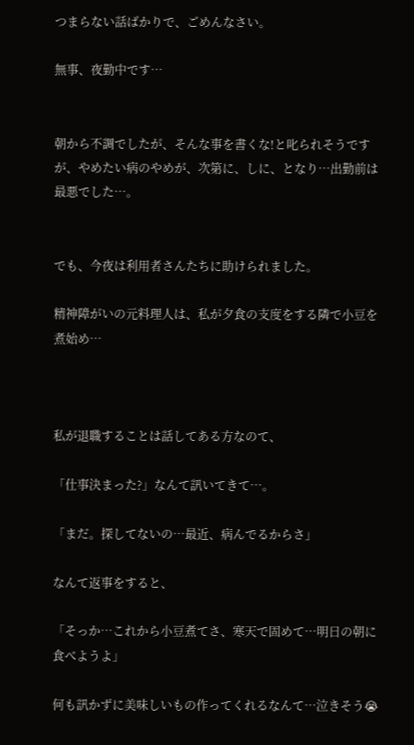つまらない話ばかりで、ごめんなさい。

無事、夜勤中です…


朝から不調でしたが、そんな事を書くな!と叱られそうですが、やめたい病のやめが、次第に、しに、となり…出勤前は最悪でした…。


でも、今夜は利用者さんたちに助けられました。

精神障がいの元料理人は、私が夕食の支度をする隣で小豆を煮始め…



私が退職することは話してある方なのて、

「仕事決まった?」なんて訊いてきて…。

「まだ。探してないの…最近、病んでるからさ」

なんて返事をすると、

「そっか…これから小豆煮てさ、寒天で固めて…明日の朝に食べようよ」

何も訊かずに美味しいもの作ってくれるなんて…泣きそう😭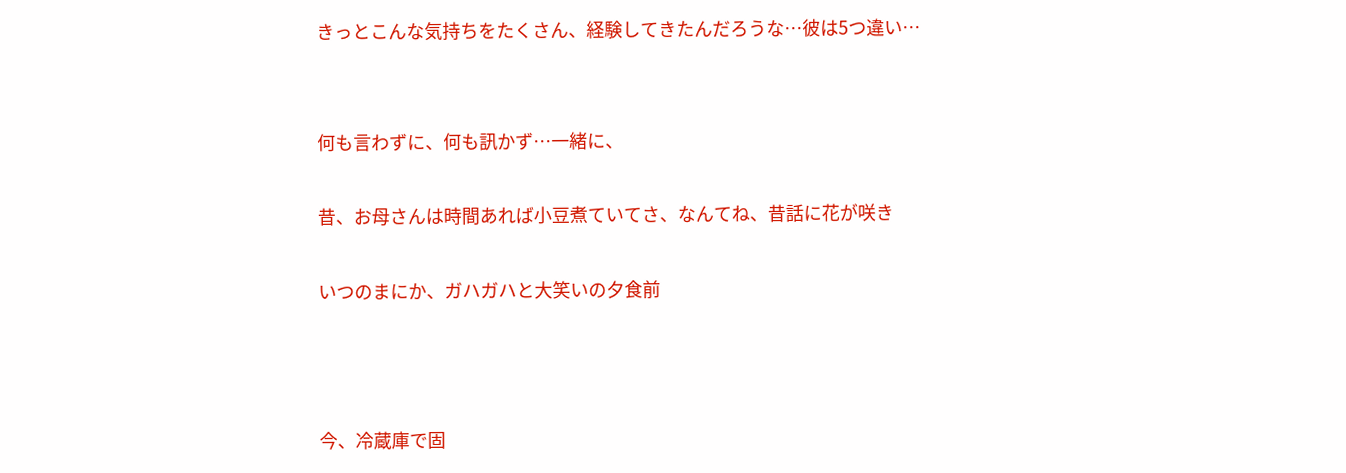きっとこんな気持ちをたくさん、経験してきたんだろうな…彼は5つ違い…


何も言わずに、何も訊かず…一緒に、

昔、お母さんは時間あれば小豆煮ていてさ、なんてね、昔話に花が咲き

いつのまにか、ガハガハと大笑いの夕食前



今、冷蔵庫で固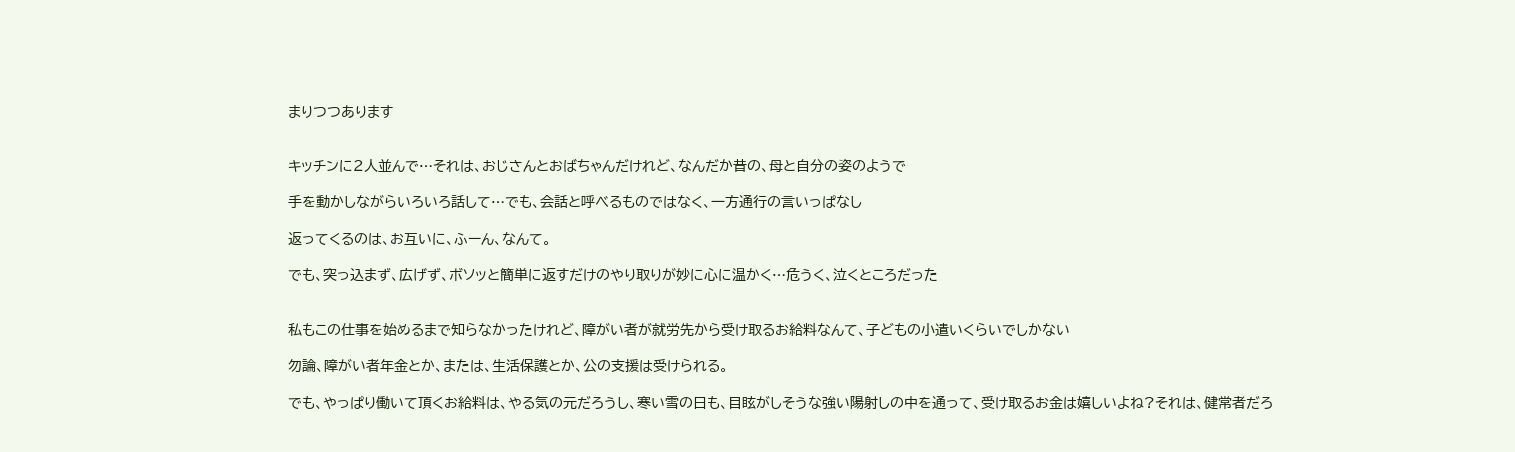まりつつあります


キッチンに2人並んで…それは、おじさんとおばちゃんだけれど、なんだか昔の、母と自分の姿のようで

手を動かしながらいろいろ話して…でも、会話と呼べるものではなく、一方通行の言いっぱなし

返ってくるのは、お互いに、ふーん、なんて。

でも、突っ込まず、広げず、ボソッと簡単に返すだけのやり取りが妙に心に温かく…危うく、泣くところだった


私もこの仕事を始めるまで知らなかったけれど、障がい者が就労先から受け取るお給料なんて、子どもの小遣いくらいでしかない

勿論、障がい者年金とか、または、生活保護とか、公の支援は受けられる。

でも、やっぱり働いて頂くお給料は、やる気の元だろうし、寒い雪の日も、目眩がしそうな強い陽射しの中を通って、受け取るお金は嬉しいよね?それは、健常者だろ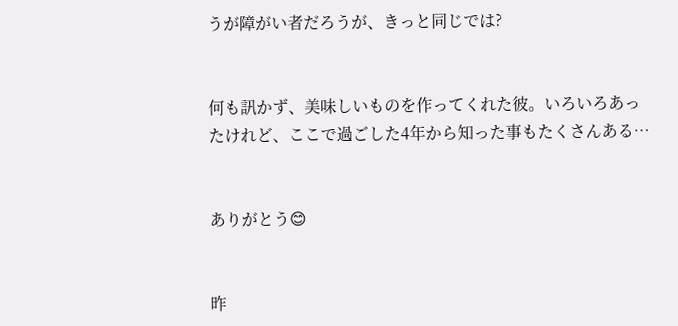うが障がい者だろうが、きっと同じでは?


何も訊かず、美味しいものを作ってくれた彼。いろいろあったけれど、ここで過ごした4年から知った事もたくさんある…


ありがとう😊


昨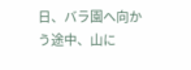日、バラ園へ向かう途中、山に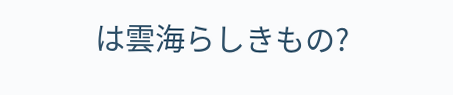は雲海らしきもの?